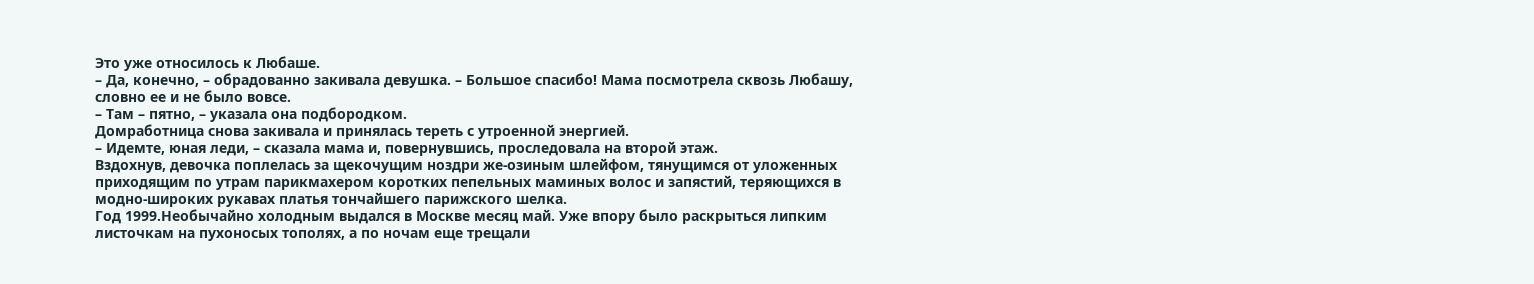Это уже относилось к Любаше.
– Да, конечно, – обрадованно закивала девушка. – Большое спасибо! Мама посмотрела сквозь Любашу, словно ее и не было вовсе.
– Там – пятно, – указала она подбородком.
Домработница снова закивала и принялась тереть с утроенной энергией.
– Идемте, юная леди, – сказала мама и, повернувшись, проследовала на второй этаж.
Вздохнув, девочка поплелась за щекочущим ноздри же-озиным шлейфом, тянущимся от уложенных приходящим по утрам парикмахером коротких пепельных маминых волос и запястий, теряющихся в модно-широких рукавах платья тончайшего парижского шелка.
Год 1999.Необычайно холодным выдался в Москве месяц май. Уже впору было раскрыться липким листочкам на пухоносых тополях, а по ночам еще трещали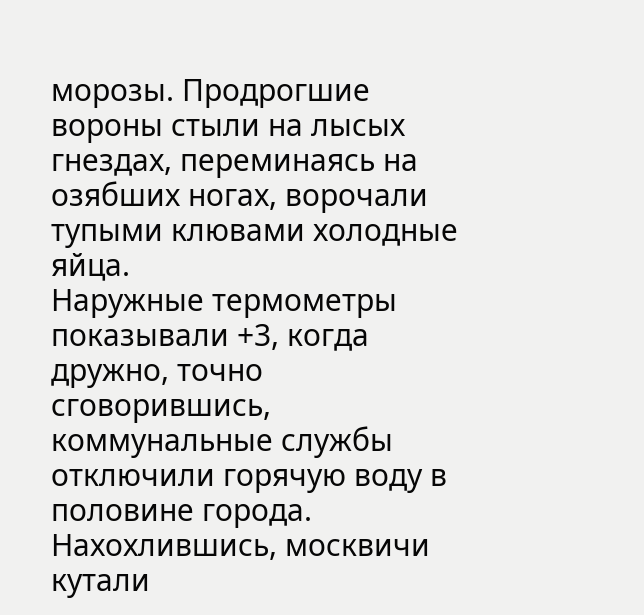морозы. Продрогшие вороны стыли на лысых гнездах, переминаясь на озябших ногах, ворочали тупыми клювами холодные яйца.
Наружные термометры показывали +3, когда дружно, точно сговорившись, коммунальные службы отключили горячую воду в половине города.
Нахохлившись, москвичи кутали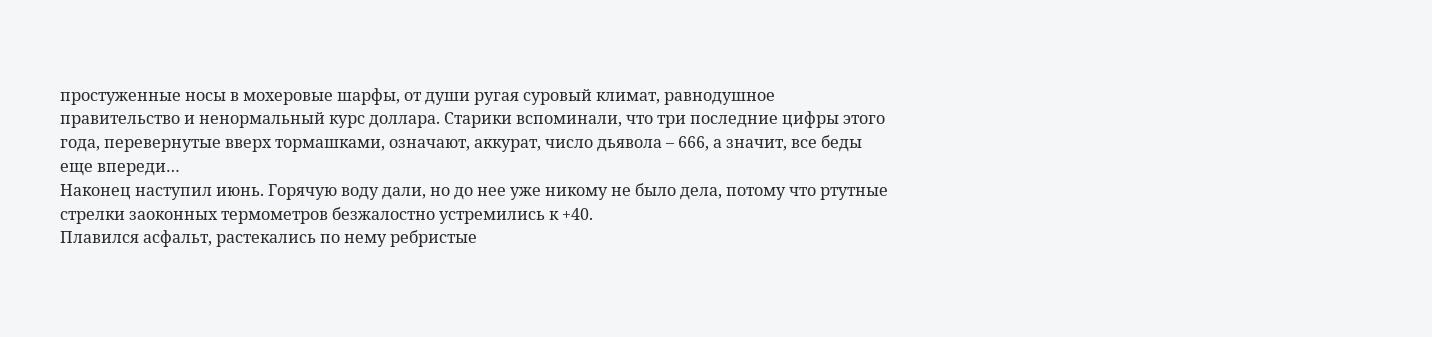простуженные носы в мохеровые шарфы, от души ругая суровый климат, равнодушное правительство и ненормальный курс доллара. Старики вспоминали, что три последние цифры этого года, перевернутые вверх тормашками, означают, аккурат, число дьявола – 666, а значит, все беды еще впереди…
Наконец наступил июнь. Горячую воду дали, но до нее уже никому не было дела, потому что ртутные стрелки заоконных термометров безжалостно устремились к +40.
Плавился асфальт, растекались по нему ребристые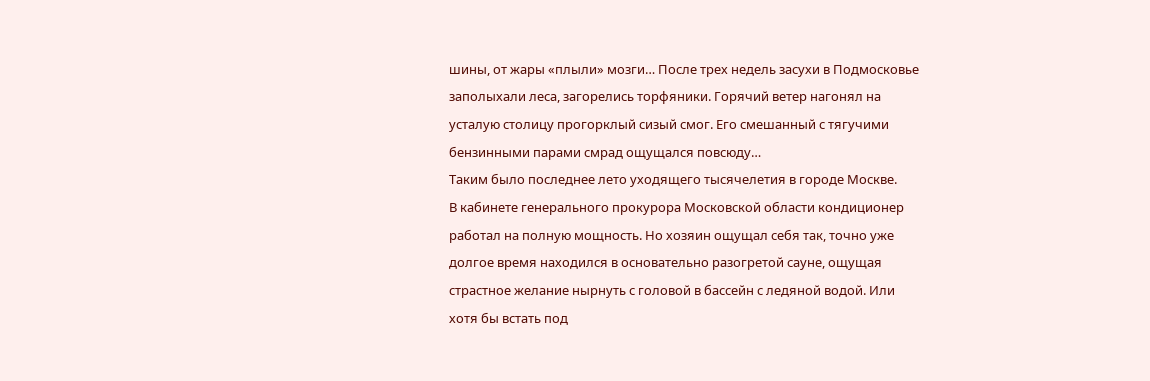шины, от жары «плыли» мозги… После трех недель засухи в Подмосковье заполыхали леса, загорелись торфяники. Горячий ветер нагонял на усталую столицу прогорклый сизый смог. Его смешанный с тягучими бензинными парами смрад ощущался повсюду…
Таким было последнее лето уходящего тысячелетия в городе Москве.
В кабинете генерального прокурора Московской области кондиционер работал на полную мощность. Но хозяин ощущал себя так, точно уже долгое время находился в основательно разогретой сауне, ощущая страстное желание нырнуть с головой в бассейн с ледяной водой. Или хотя бы встать под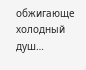обжигающе холодный душ…